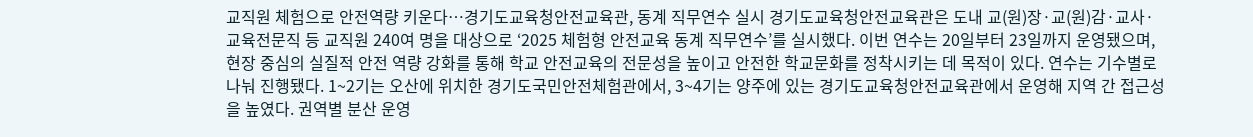교직원 체험으로 안전역량 키운다…경기도교육청안전교육관, 동계 직무연수 실시 경기도교육청안전교육관은 도내 교(원)장·교(원)감·교사·교육전문직 등 교직원 240여 명을 대상으로 ‘2025 체험형 안전교육 동계 직무연수’를 실시했다. 이번 연수는 20일부터 23일까지 운영됐으며, 현장 중심의 실질적 안전 역량 강화를 통해 학교 안전교육의 전문성을 높이고 안전한 학교문화를 정착시키는 데 목적이 있다. 연수는 기수별로 나눠 진행됐다. 1~2기는 오산에 위치한 경기도국민안전체험관에서, 3~4기는 양주에 있는 경기도교육청안전교육관에서 운영해 지역 간 접근성을 높였다. 권역별 분산 운영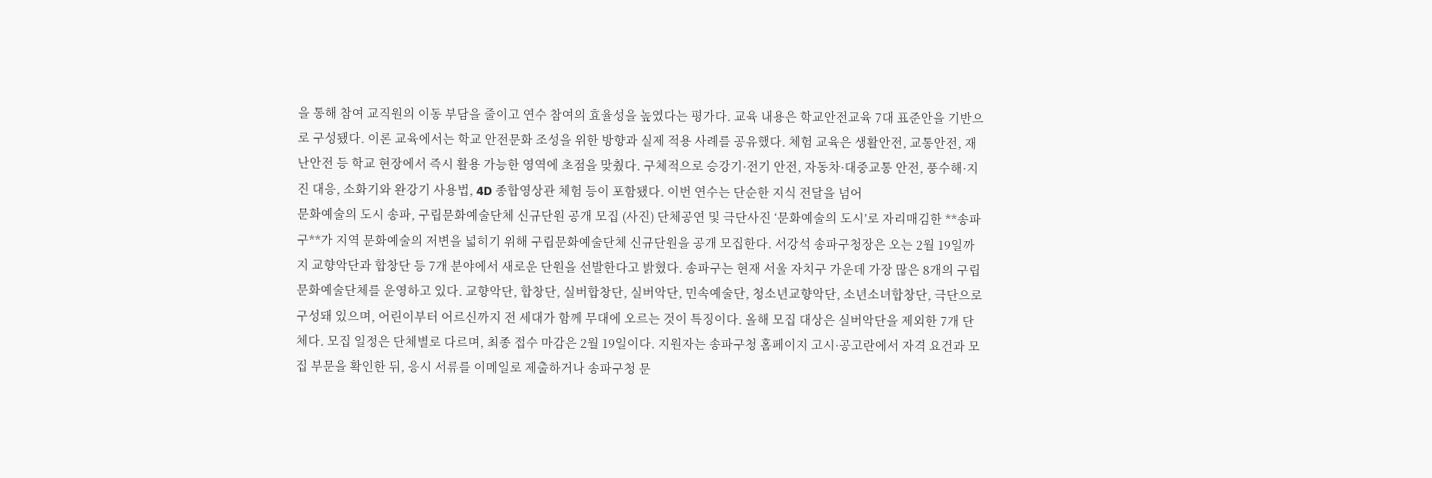을 통해 참여 교직원의 이동 부담을 줄이고 연수 참여의 효율성을 높였다는 평가다. 교육 내용은 학교안전교육 7대 표준안을 기반으로 구성됐다. 이론 교육에서는 학교 안전문화 조성을 위한 방향과 실제 적용 사례를 공유했다. 체험 교육은 생활안전, 교통안전, 재난안전 등 학교 현장에서 즉시 활용 가능한 영역에 초점을 맞췄다. 구체적으로 승강기·전기 안전, 자동차·대중교통 안전, 풍수해·지진 대응, 소화기와 완강기 사용법, 4D 종합영상관 체험 등이 포함됐다. 이번 연수는 단순한 지식 전달을 넘어
문화예술의 도시 송파, 구립문화예술단체 신규단원 공개 모집 (사진) 단체공연 및 극단사진 ‘문화예술의 도시’로 자리매김한 **송파구**가 지역 문화예술의 저변을 넓히기 위해 구립문화예술단체 신규단원을 공개 모집한다. 서강석 송파구청장은 오는 2월 19일까지 교향악단과 합창단 등 7개 분야에서 새로운 단원을 선발한다고 밝혔다. 송파구는 현재 서울 자치구 가운데 가장 많은 8개의 구립문화예술단체를 운영하고 있다. 교향악단, 합창단, 실버합창단, 실버악단, 민속예술단, 청소년교향악단, 소년소녀합창단, 극단으로 구성돼 있으며, 어린이부터 어르신까지 전 세대가 함께 무대에 오르는 것이 특징이다. 올해 모집 대상은 실버악단을 제외한 7개 단체다. 모집 일정은 단체별로 다르며, 최종 접수 마감은 2월 19일이다. 지원자는 송파구청 홈페이지 고시·공고란에서 자격 요건과 모집 부문을 확인한 뒤, 응시 서류를 이메일로 제출하거나 송파구청 문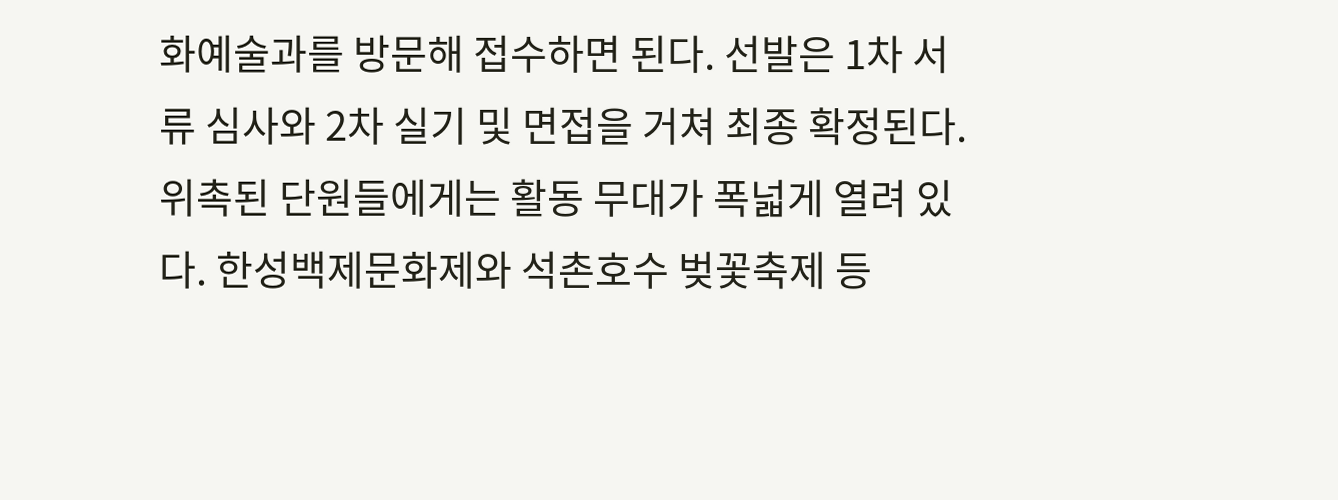화예술과를 방문해 접수하면 된다. 선발은 1차 서류 심사와 2차 실기 및 면접을 거쳐 최종 확정된다. 위촉된 단원들에게는 활동 무대가 폭넓게 열려 있다. 한성백제문화제와 석촌호수 벚꽃축제 등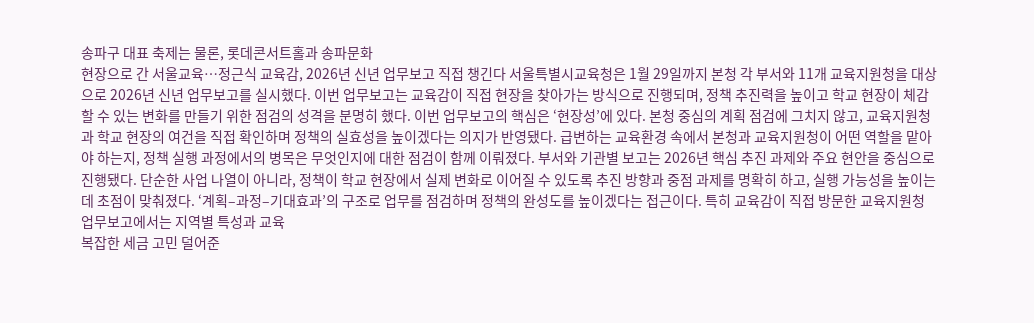송파구 대표 축제는 물론, 롯데콘서트홀과 송파문화
현장으로 간 서울교육…정근식 교육감, 2026년 신년 업무보고 직접 챙긴다 서울특별시교육청은 1월 29일까지 본청 각 부서와 11개 교육지원청을 대상으로 2026년 신년 업무보고를 실시했다. 이번 업무보고는 교육감이 직접 현장을 찾아가는 방식으로 진행되며, 정책 추진력을 높이고 학교 현장이 체감할 수 있는 변화를 만들기 위한 점검의 성격을 분명히 했다. 이번 업무보고의 핵심은 ‘현장성’에 있다. 본청 중심의 계획 점검에 그치지 않고, 교육지원청과 학교 현장의 여건을 직접 확인하며 정책의 실효성을 높이겠다는 의지가 반영됐다. 급변하는 교육환경 속에서 본청과 교육지원청이 어떤 역할을 맡아야 하는지, 정책 실행 과정에서의 병목은 무엇인지에 대한 점검이 함께 이뤄졌다. 부서와 기관별 보고는 2026년 핵심 추진 과제와 주요 현안을 중심으로 진행됐다. 단순한 사업 나열이 아니라, 정책이 학교 현장에서 실제 변화로 이어질 수 있도록 추진 방향과 중점 과제를 명확히 하고, 실행 가능성을 높이는 데 초점이 맞춰졌다. ‘계획–과정–기대효과’의 구조로 업무를 점검하며 정책의 완성도를 높이겠다는 접근이다. 특히 교육감이 직접 방문한 교육지원청 업무보고에서는 지역별 특성과 교육
복잡한 세금 고민 덜어준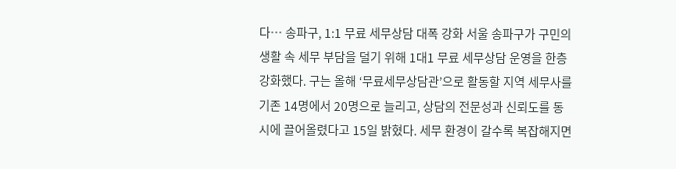다… 송파구, 1:1 무료 세무상담 대폭 강화 서울 송파구가 구민의 생활 속 세무 부담을 덜기 위해 1대1 무료 세무상담 운영을 한층 강화했다. 구는 올해 ‘무료세무상담관’으로 활동할 지역 세무사를 기존 14명에서 20명으로 늘리고, 상담의 전문성과 신뢰도를 동시에 끌어올렸다고 15일 밝혔다. 세무 환경이 갈수록 복잡해지면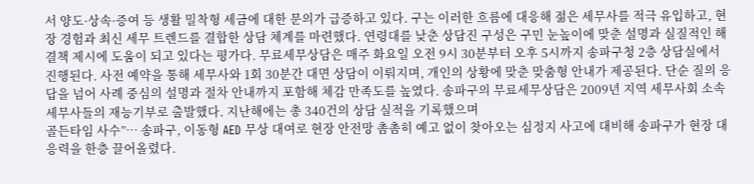서 양도·상속·증여 등 생활 밀착형 세금에 대한 문의가 급증하고 있다. 구는 이러한 흐름에 대응해 젊은 세무사를 적극 유입하고, 현장 경험과 최신 세무 트렌드를 결합한 상담 체계를 마련했다. 연령대를 낮춘 상담진 구성은 구민 눈높이에 맞춘 설명과 실질적인 해결책 제시에 도움이 되고 있다는 평가다. 무료세무상담은 매주 화요일 오전 9시 30분부터 오후 5시까지 송파구청 2층 상담실에서 진행된다. 사전 예약을 통해 세무사와 1회 30분간 대면 상담이 이뤄지며, 개인의 상황에 맞춘 맞춤형 안내가 제공된다. 단순 질의 응답을 넘어 사례 중심의 설명과 절차 안내까지 포함해 체감 만족도를 높였다. 송파구의 무료세무상담은 2009년 지역 세무사회 소속 세무사들의 재능기부로 출발했다. 지난해에는 총 340건의 상담 실적을 기록했으며
골든타임 사수”… 송파구, 이동형 AED 무상 대여로 현장 안전망 촘촘히 예고 없이 찾아오는 심정지 사고에 대비해 송파구가 현장 대응력을 한층 끌어올렸다.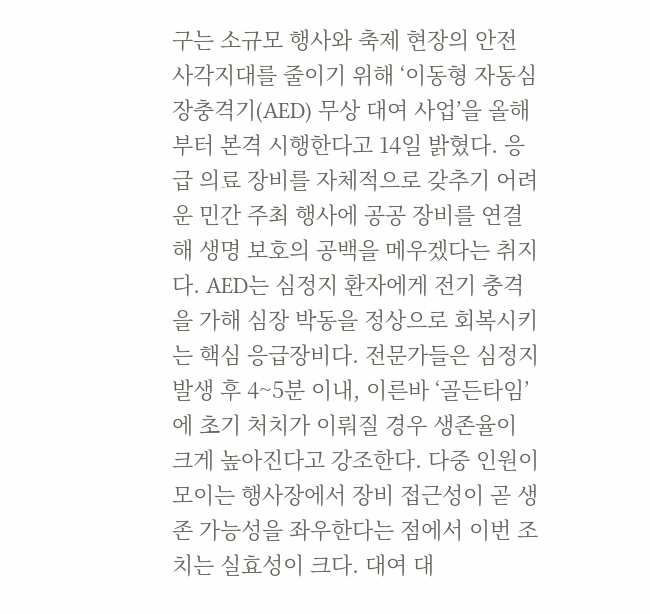구는 소규모 행사와 축제 현장의 안전 사각지대를 줄이기 위해 ‘이동형 자동심장충격기(AED) 무상 대여 사업’을 올해부터 본격 시행한다고 14일 밝혔다. 응급 의료 장비를 자체적으로 갖추기 어려운 민간 주최 행사에 공공 장비를 연결해 생명 보호의 공백을 메우겠다는 취지다. AED는 심정지 환자에게 전기 충격을 가해 심장 박동을 정상으로 회복시키는 핵심 응급장비다. 전문가들은 심정지 발생 후 4~5분 이내, 이른바 ‘골든타임’에 초기 처치가 이뤄질 경우 생존율이 크게 높아진다고 강조한다. 다중 인원이 모이는 행사장에서 장비 접근성이 곧 생존 가능성을 좌우한다는 점에서 이번 조치는 실효성이 크다. 대여 대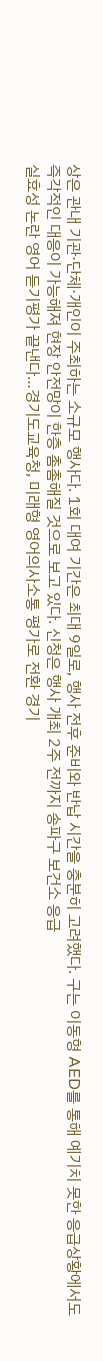상은 관내 기관·단체·개인이 주최하는 소규모 행사다. 1회 대여 기간은 최대 9일로, 행사 전후 준비와 반납 시간을 충분히 고려했다. 구는 이동형 AED를 통해 예기치 못한 응급상황에서도 즉각적인 대응이 가능해져 현장 안전망이 한층 촘촘해질 것으로 보고 있다. 신청은 행사 개최 2주 전까지 송파구 보건소 응급
실효성 논란 영어 듣기평가 끝낸다…경기도교육청, 미래형 영어의사소통 평가로 전환 경기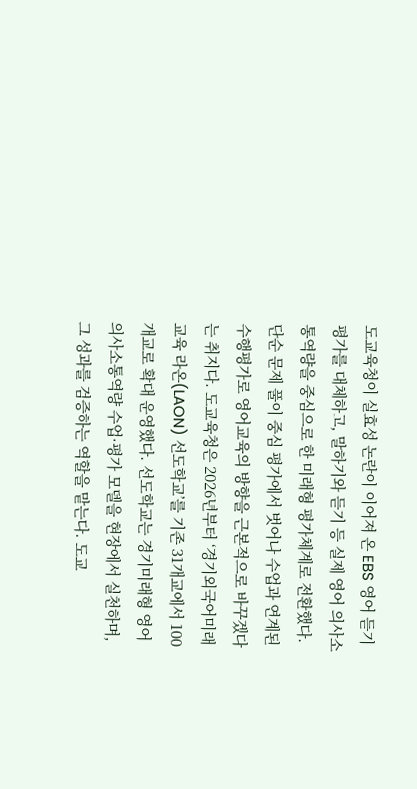도교육청이 실효성 논란이 이어져 온 EBS 영어 듣기평가를 대체하고, 말하기와 듣기 등 실제 영어 의사소통역량을 중심으로 한 미래형 평가체계로 전환했다. 단순 문제 풀이 중심 평가에서 벗어나 수업과 연계된 수행평가로 영어교육의 방향을 근본적으로 바꾸겠다는 취지다. 도교육청은 2026년부터 ‘경기외국어미래교육 라온(LAON) 선도학교’를 기존 31개교에서 100개교로 확대 운영했다. 선도학교는 경기미래형 영어 의사소통역량 수업·평가 모델을 현장에서 실천하며, 그 성과를 검증하는 역할을 맡는다. 도교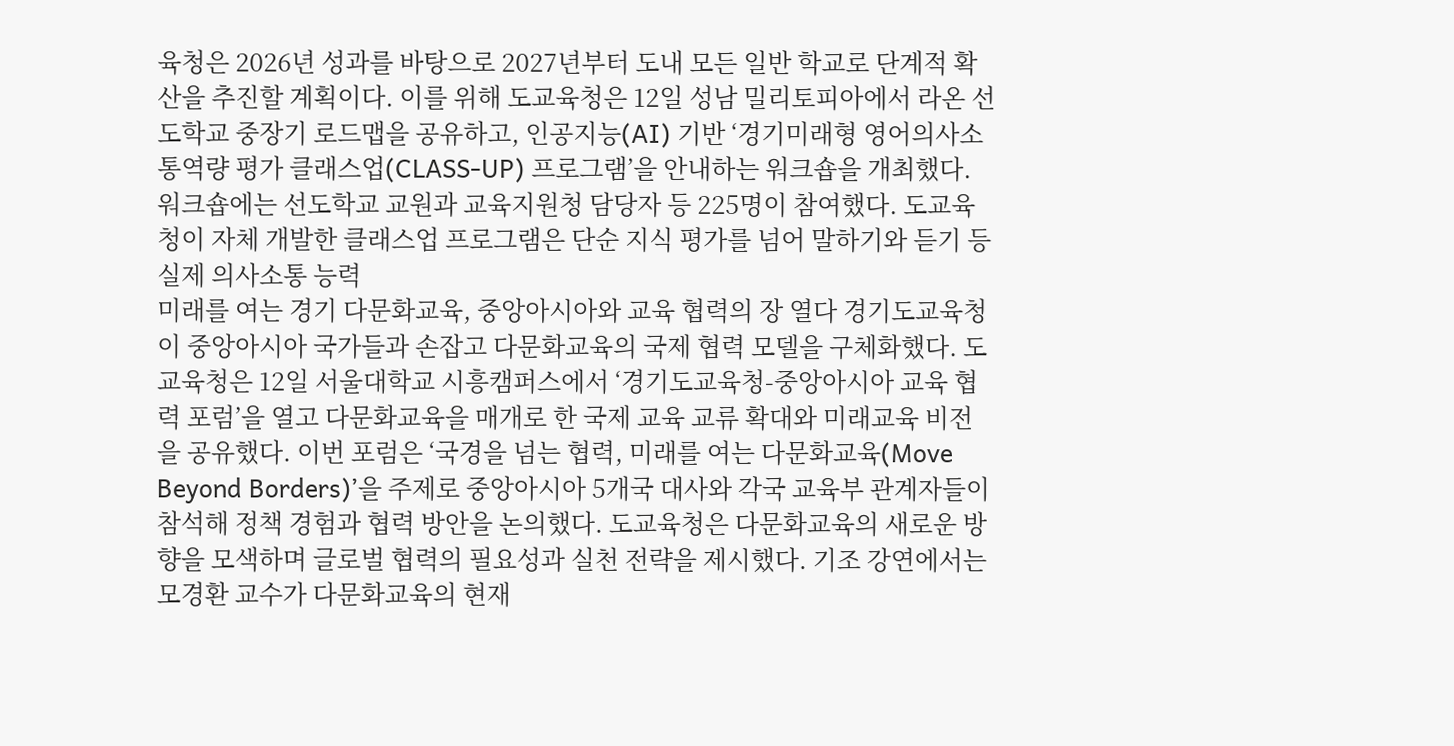육청은 2026년 성과를 바탕으로 2027년부터 도내 모든 일반 학교로 단계적 확산을 추진할 계획이다. 이를 위해 도교육청은 12일 성남 밀리토피아에서 라온 선도학교 중장기 로드맵을 공유하고, 인공지능(AI) 기반 ‘경기미래형 영어의사소통역량 평가 클래스업(CLASS-UP) 프로그램’을 안내하는 워크숍을 개최했다. 워크숍에는 선도학교 교원과 교육지원청 담당자 등 225명이 참여했다. 도교육청이 자체 개발한 클래스업 프로그램은 단순 지식 평가를 넘어 말하기와 듣기 등 실제 의사소통 능력
미래를 여는 경기 다문화교육, 중앙아시아와 교육 협력의 장 열다 경기도교육청이 중앙아시아 국가들과 손잡고 다문화교육의 국제 협력 모델을 구체화했다. 도교육청은 12일 서울대학교 시흥캠퍼스에서 ‘경기도교육청-중앙아시아 교육 협력 포럼’을 열고 다문화교육을 매개로 한 국제 교육 교류 확대와 미래교육 비전을 공유했다. 이번 포럼은 ‘국경을 넘는 협력, 미래를 여는 다문화교육(Move Beyond Borders)’을 주제로 중앙아시아 5개국 대사와 각국 교육부 관계자들이 참석해 정책 경험과 협력 방안을 논의했다. 도교육청은 다문화교육의 새로운 방향을 모색하며 글로벌 협력의 필요성과 실천 전략을 제시했다. 기조 강연에서는 모경환 교수가 다문화교육의 현재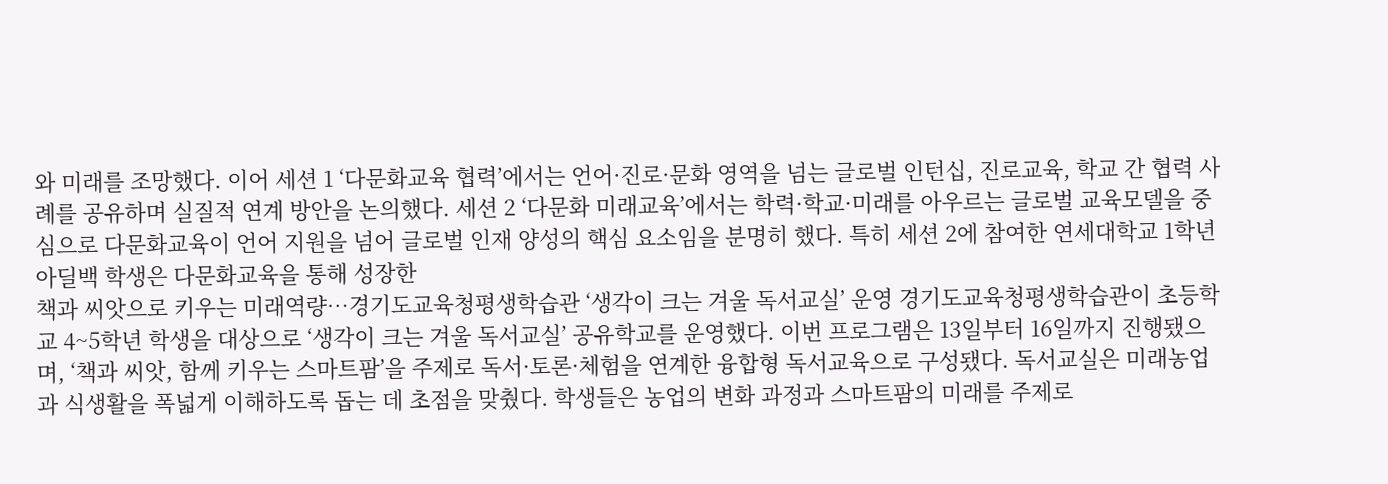와 미래를 조망했다. 이어 세션 1 ‘다문화교육 협력’에서는 언어·진로·문화 영역을 넘는 글로벌 인턴십, 진로교육, 학교 간 협력 사례를 공유하며 실질적 연계 방안을 논의했다. 세션 2 ‘다문화 미래교육’에서는 학력·학교·미래를 아우르는 글로벌 교육모델을 중심으로 다문화교육이 언어 지원을 넘어 글로벌 인재 양성의 핵심 요소임을 분명히 했다. 특히 세션 2에 참여한 연세대학교 1학년 아딜백 학생은 다문화교육을 통해 성장한
책과 씨앗으로 키우는 미래역량…경기도교육청평생학습관 ‘생각이 크는 겨울 독서교실’ 운영 경기도교육청평생학습관이 초등학교 4~5학년 학생을 대상으로 ‘생각이 크는 겨울 독서교실’ 공유학교를 운영했다. 이번 프로그램은 13일부터 16일까지 진행됐으며, ‘책과 씨앗, 함께 키우는 스마트팜’을 주제로 독서·토론·체험을 연계한 융합형 독서교육으로 구성됐다. 독서교실은 미래농업과 식생활을 폭넓게 이해하도록 돕는 데 초점을 맞췄다. 학생들은 농업의 변화 과정과 스마트팜의 미래를 주제로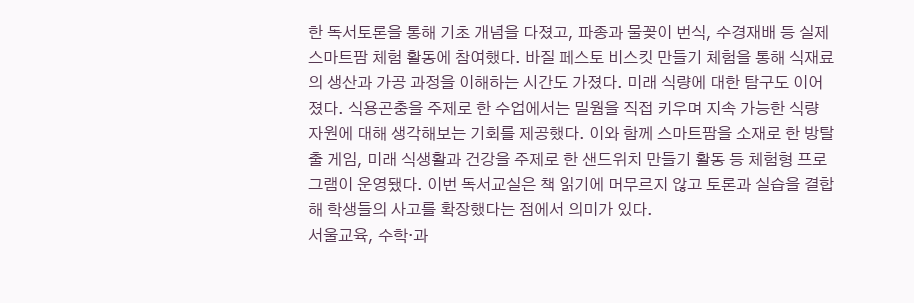한 독서토론을 통해 기초 개념을 다졌고, 파종과 물꽂이 번식, 수경재배 등 실제 스마트팜 체험 활동에 참여했다. 바질 페스토 비스킷 만들기 체험을 통해 식재료의 생산과 가공 과정을 이해하는 시간도 가졌다. 미래 식량에 대한 탐구도 이어졌다. 식용곤충을 주제로 한 수업에서는 밀웜을 직접 키우며 지속 가능한 식량 자원에 대해 생각해보는 기회를 제공했다. 이와 함께 스마트팜을 소재로 한 방탈출 게임, 미래 식생활과 건강을 주제로 한 샌드위치 만들기 활동 등 체험형 프로그램이 운영됐다. 이번 독서교실은 책 읽기에 머무르지 않고 토론과 실습을 결합해 학생들의 사고를 확장했다는 점에서 의미가 있다.
서울교육, 수학·과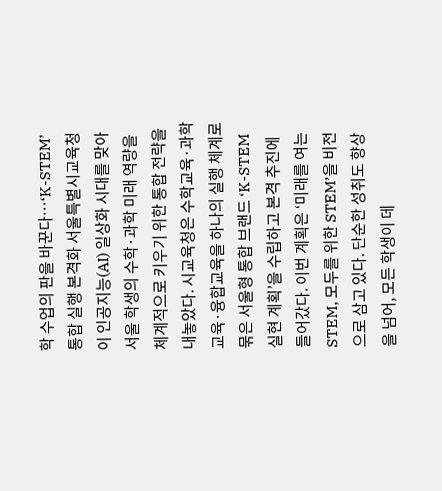학 수업의 판을 바꾼다…‘K-STEM’ 통합 실행 본격화 서울특별시교육청이 인공지능(AI) 일상화 시대를 맞아 서울 학생의 수학·과학 미래 역량을 체계적으로 키우기 위한 통합 전략을 내놓았다. 시교육청은 수학교육·과학교육·융합교육을 하나의 실행 체계로 묶은 서울형 통합 브랜드 ‘K-STEM 실현 계획’을 수립하고 본격 추진에 들어갔다. 이번 계획은 ‘미래를 여는 STEM, 모두를 위한 STEM’을 비전으로 삼고 있다. 단순한 성취도 향상을 넘어, 모든 학생이 데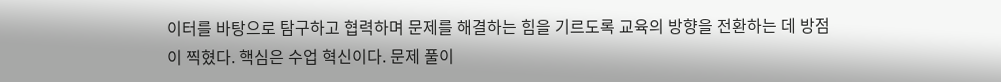이터를 바탕으로 탐구하고 협력하며 문제를 해결하는 힘을 기르도록 교육의 방향을 전환하는 데 방점이 찍혔다. 핵심은 수업 혁신이다. 문제 풀이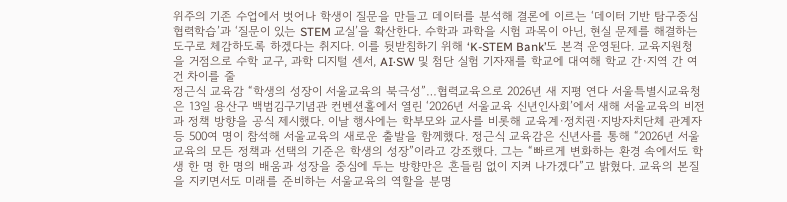위주의 기존 수업에서 벗어나 학생이 질문을 만들고 데이터를 분석해 결론에 이르는 ‘데이터 기반 탐구중심 협력학습’과 ‘질문이 있는 STEM 교실’을 확산한다. 수학과 과학을 시험 과목이 아닌, 현실 문제를 해결하는 도구로 체감하도록 하겠다는 취지다. 이를 뒷받침하기 위해 ‘K-STEM Bank’도 본격 운영된다. 교육지원청을 거점으로 수학 교구, 과학 디지털 센서, AI·SW 및 첨단 실험 기자재를 학교에 대여해 학교 간·지역 간 여건 차이를 줄
정근식 교육감 “학생의 성장이 서울교육의 북극성”…협력교육으로 2026년 새 지평 연다 서울특별시교육청은 13일 용산구 백범김구기념관 컨벤션홀에서 열린 ‘2026년 서울교육 신년인사회’에서 새해 서울교육의 비전과 정책 방향을 공식 제시했다. 이날 행사에는 학부모와 교사를 비롯해 교육계·정치권·지방자치단체 관계자 등 500여 명이 참석해 서울교육의 새로운 출발을 함께했다. 정근식 교육감은 신년사를 통해 “2026년 서울교육의 모든 정책과 선택의 기준은 학생의 성장”이라고 강조했다. 그는 “빠르게 변화하는 환경 속에서도 학생 한 명 한 명의 배움과 성장을 중심에 두는 방향만은 흔들림 없이 지켜 나가겠다”고 밝혔다. 교육의 본질을 지키면서도 미래를 준비하는 서울교육의 역할을 분명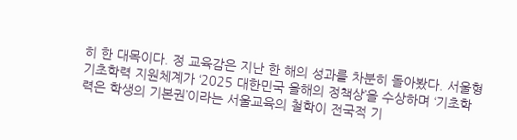히 한 대목이다. 정 교육감은 지난 한 해의 성과를 차분히 돌아봤다. 서울형 기초학력 지원체계가 ‘2025 대한민국 올해의 정책상’을 수상하며 ‘기초학력은 학생의 기본권’이라는 서울교육의 철학이 전국적 기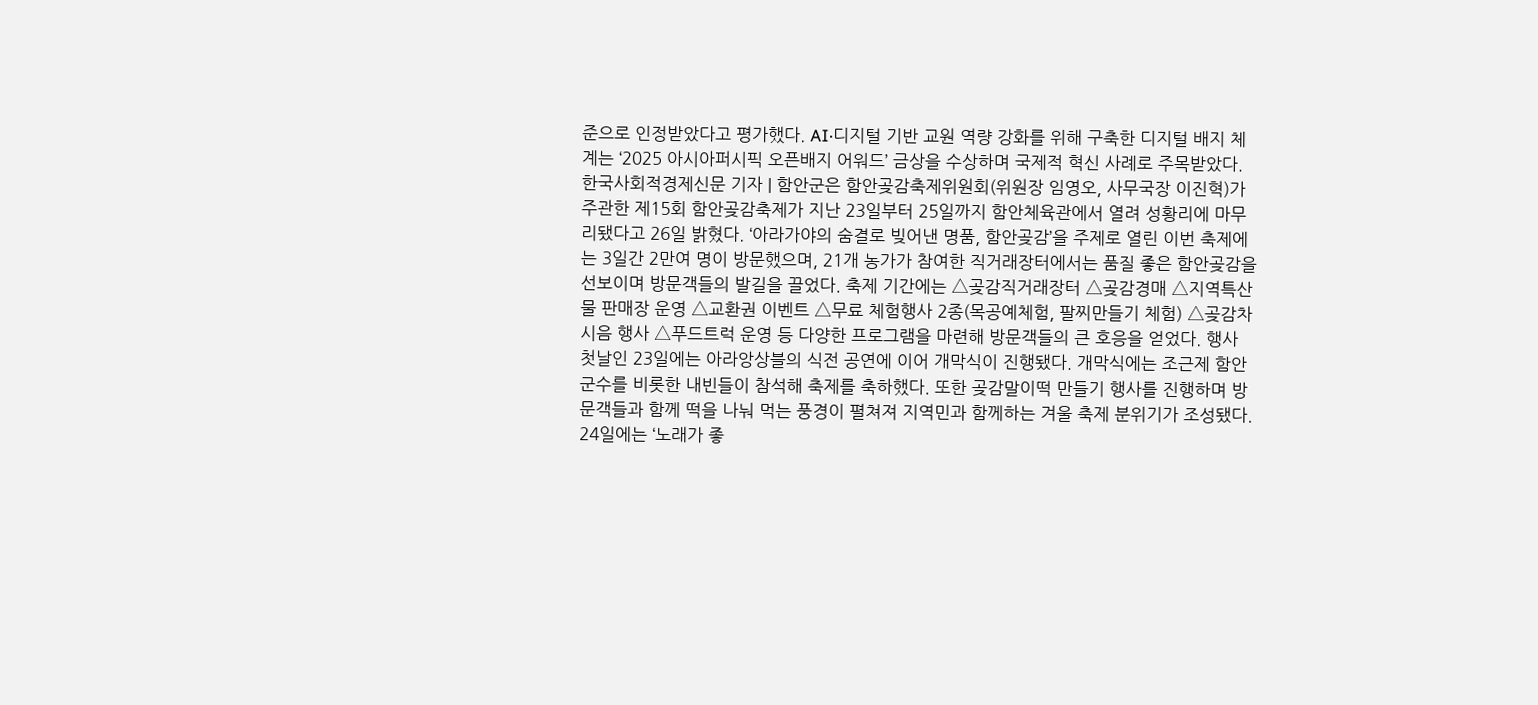준으로 인정받았다고 평가했다. AI·디지털 기반 교원 역량 강화를 위해 구축한 디지털 배지 체계는 ‘2025 아시아퍼시픽 오픈배지 어워드’ 금상을 수상하며 국제적 혁신 사례로 주목받았다.
한국사회적경제신문 기자 | 함안군은 함안곶감축제위원회(위원장 임영오, 사무국장 이진혁)가 주관한 제15회 함안곶감축제가 지난 23일부터 25일까지 함안체육관에서 열려 성황리에 마무리됐다고 26일 밝혔다. ‘아라가야의 숨결로 빚어낸 명품, 함안곶감’을 주제로 열린 이번 축제에는 3일간 2만여 명이 방문했으며, 21개 농가가 참여한 직거래장터에서는 품질 좋은 함안곶감을 선보이며 방문객들의 발길을 끌었다. 축제 기간에는 △곶감직거래장터 △곶감경매 △지역특산물 판매장 운영 △교환권 이벤트 △무료 체험행사 2종(목공예체험, 팔찌만들기 체험) △곶감차 시음 행사 △푸드트럭 운영 등 다양한 프로그램을 마련해 방문객들의 큰 호응을 얻었다. 행사 첫날인 23일에는 아라앙상블의 식전 공연에 이어 개막식이 진행됐다. 개막식에는 조근제 함안군수를 비롯한 내빈들이 참석해 축제를 축하했다. 또한 곶감말이떡 만들기 행사를 진행하며 방문객들과 함께 떡을 나눠 먹는 풍경이 펼쳐져 지역민과 함께하는 겨울 축제 분위기가 조성됐다. 24일에는 ‘노래가 좋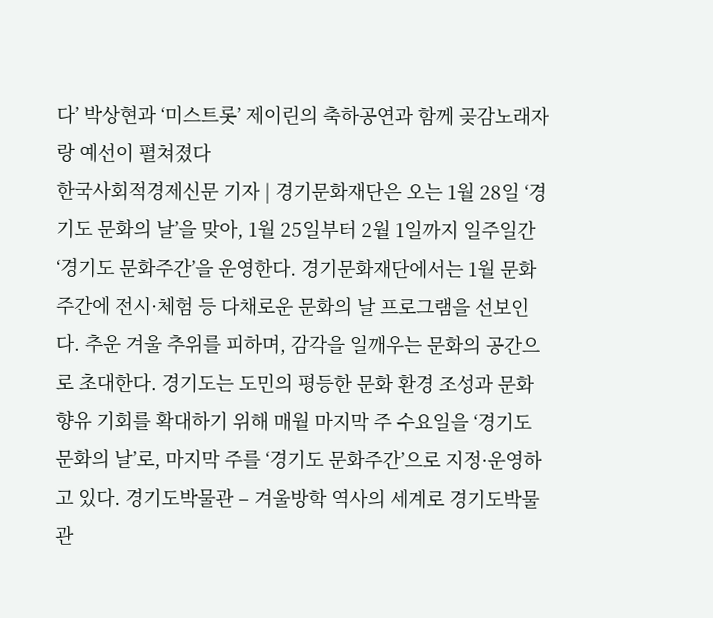다’ 박상현과 ‘미스트롯’ 제이린의 축하공연과 함께 곶감노래자랑 예선이 펼쳐졌다
한국사회적경제신문 기자 | 경기문화재단은 오는 1월 28일 ‘경기도 문화의 날’을 맞아, 1월 25일부터 2월 1일까지 일주일간 ‘경기도 문화주간’을 운영한다. 경기문화재단에서는 1월 문화주간에 전시·체험 등 다채로운 문화의 날 프로그램을 선보인다. 추운 겨울 추위를 피하며, 감각을 일깨우는 문화의 공간으로 초대한다. 경기도는 도민의 평등한 문화 환경 조성과 문화 향유 기회를 확대하기 위해 매월 마지막 주 수요일을 ‘경기도 문화의 날’로, 마지막 주를 ‘경기도 문화주간’으로 지정·운영하고 있다. 경기도박물관 – 겨울방학 역사의 세계로 경기도박물관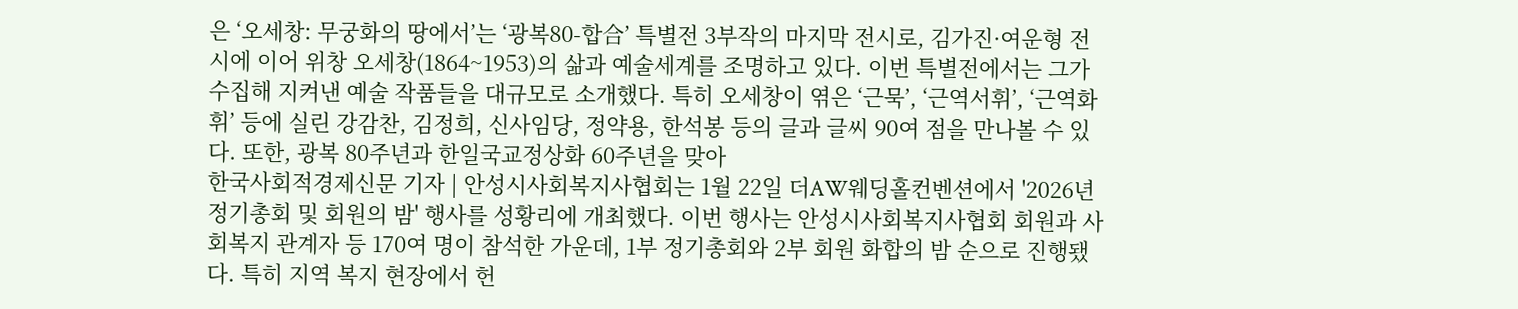은 ‘오세창: 무궁화의 땅에서’는 ‘광복80-합合’ 특별전 3부작의 마지막 전시로, 김가진·여운형 전시에 이어 위창 오세창(1864~1953)의 삶과 예술세계를 조명하고 있다. 이번 특별전에서는 그가 수집해 지켜낸 예술 작품들을 대규모로 소개했다. 특히 오세창이 엮은 ‘근묵’, ‘근역서휘’, ‘근역화휘’ 등에 실린 강감찬, 김정희, 신사임당, 정약용, 한석봉 등의 글과 글씨 90여 점을 만나볼 수 있다. 또한, 광복 80주년과 한일국교정상화 60주년을 맞아
한국사회적경제신문 기자 | 안성시사회복지사협회는 1월 22일 더AW웨딩홀컨벤션에서 '2026년 정기총회 및 회원의 밤' 행사를 성황리에 개최했다. 이번 행사는 안성시사회복지사협회 회원과 사회복지 관계자 등 170여 명이 참석한 가운데, 1부 정기총회와 2부 회원 화합의 밤 순으로 진행됐다. 특히 지역 복지 현장에서 헌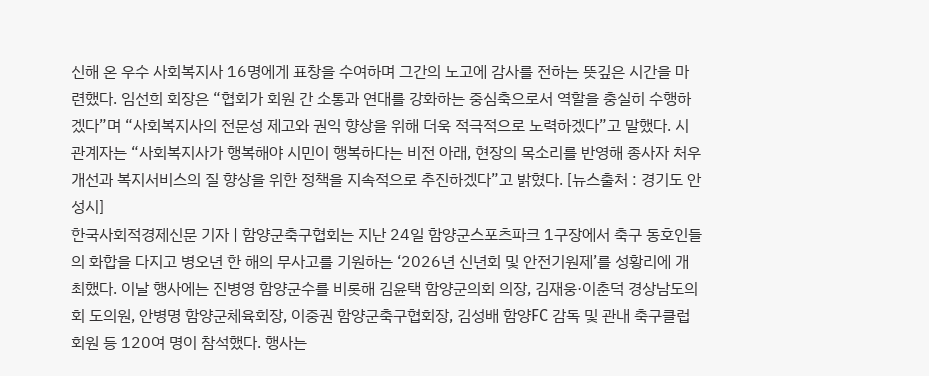신해 온 우수 사회복지사 16명에게 표창을 수여하며 그간의 노고에 감사를 전하는 뜻깊은 시간을 마련했다. 임선희 회장은 “협회가 회원 간 소통과 연대를 강화하는 중심축으로서 역할을 충실히 수행하겠다”며 “사회복지사의 전문성 제고와 권익 향상을 위해 더욱 적극적으로 노력하겠다”고 말했다. 시 관계자는 “사회복지사가 행복해야 시민이 행복하다는 비전 아래, 현장의 목소리를 반영해 종사자 처우 개선과 복지서비스의 질 향상을 위한 정책을 지속적으로 추진하겠다”고 밝혔다. [뉴스출처 : 경기도 안성시]
한국사회적경제신문 기자 | 함양군축구협회는 지난 24일 함양군스포츠파크 1구장에서 축구 동호인들의 화합을 다지고 병오년 한 해의 무사고를 기원하는 ‘2026년 신년회 및 안전기원제’를 성황리에 개최했다. 이날 행사에는 진병영 함양군수를 비롯해 김윤택 함양군의회 의장, 김재웅·이춘덕 경상남도의회 도의원, 안병명 함양군체육회장, 이중권 함양군축구협회장, 김성배 함양FC 감독 및 관내 축구클럽 회원 등 120여 명이 참석했다. 행사는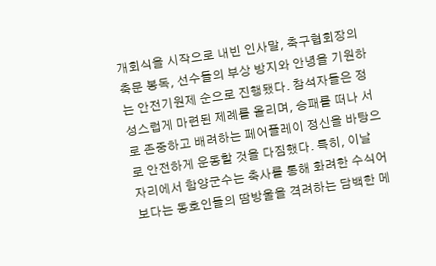개회식을 시작으로 내빈 인사말, 축구협회장의 축문 봉독, 선수들의 부상 방지와 안녕을 기원하는 안전기원제 순으로 진행됐다. 참석자들은 정성스럽게 마련된 제례를 올리며, 승패를 떠나 서로 존중하고 배려하는 페어플레이 정신을 바탕으로 안전하게 운동할 것을 다짐했다. 특히, 이날 자리에서 함양군수는 축사를 통해 화려한 수식어보다는 동호인들의 땀방울을 격려하는 담백한 메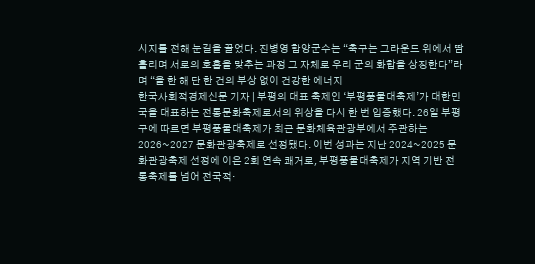시지를 전해 눈길을 끌었다. 진병영 함양군수는 “축구는 그라운드 위에서 땀 흘리며 서로의 호흡을 맞추는 과정 그 자체로 우리 군의 화합을 상징한다”라며 “올 한 해 단 한 건의 부상 없이 건강한 에너지
한국사회적경제신문 기자 | 부평의 대표 축제인 ‘부평풍물대축제’가 대한민국을 대표하는 전통문화축제로서의 위상을 다시 한 번 입증했다. 26일 부평구에 따르면 부평풍물대축제가 최근 문화체육관광부에서 주관하는 2026~2027 문화관광축제로 선정됐다. 이번 성과는 지난 2024~2025 문화관광축제 선정에 이은 2회 연속 쾌거로, 부평풍물대축제가 지역 기반 전통축제를 넘어 전국적·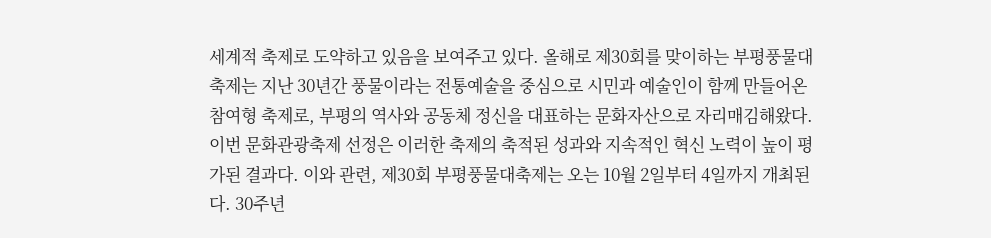세계적 축제로 도약하고 있음을 보여주고 있다. 올해로 제30회를 맞이하는 부평풍물대축제는 지난 30년간 풍물이라는 전통예술을 중심으로 시민과 예술인이 함께 만들어온 참여형 축제로, 부평의 역사와 공동체 정신을 대표하는 문화자산으로 자리매김해왔다. 이번 문화관광축제 선정은 이러한 축제의 축적된 성과와 지속적인 혁신 노력이 높이 평가된 결과다. 이와 관련, 제30회 부평풍물대축제는 오는 10월 2일부터 4일까지 개최된다. 30주년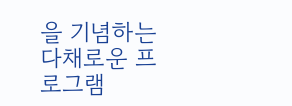을 기념하는 다채로운 프로그램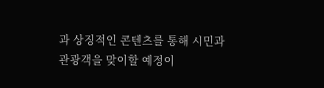과 상징적인 콘텐츠를 통해 시민과 관광객을 맞이할 예정이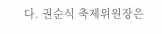다. 권순식 축제위원장은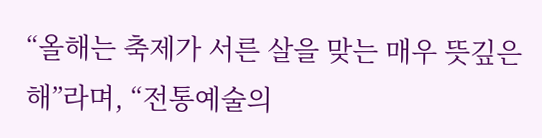“올해는 축제가 서른 살을 맞는 매우 뜻깊은 해”라며, “전통예술의